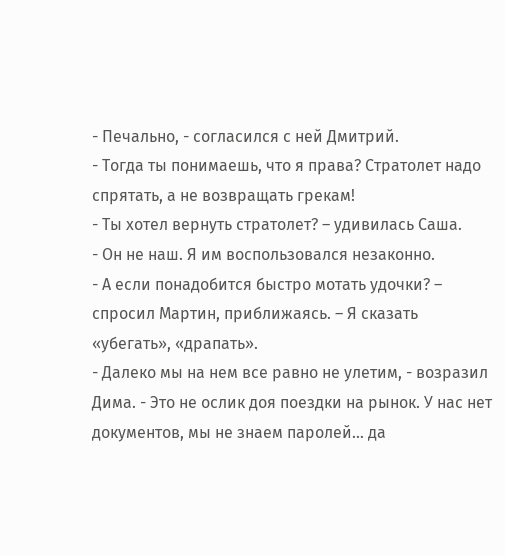- Печально, - согласился с ней Дмитрий.
- Тогда ты понимаешь, что я права? Стратолет надо спрятать, а не возвращать грекам!
- Ты хотел вернуть стратолет? – удивилась Саша.
- Он не наш. Я им воспользовался незаконно.
- А если понадобится быстро мотать удочки? – спросил Мартин, приближаясь. – Я сказать «убегать», «драпать».
- Далеко мы на нем все равно не улетим, - возразил Дима. - Это не ослик доя поездки на рынок. У нас нет документов, мы не знаем паролей… да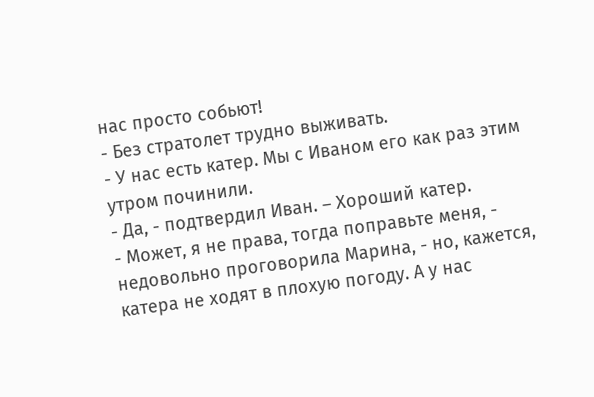нас просто собьют!
- Без стратолет трудно выживать.
- У нас есть катер. Мы с Иваном его как раз этим утром починили.
- Да, - подтвердил Иван. – Хороший катер.
- Может, я не права, тогда поправьте меня, - недовольно проговорила Марина, - но, кажется, катера не ходят в плохую погоду. А у нас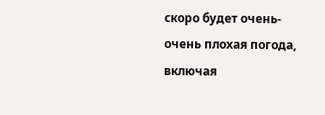скоро будет очень-очень плохая погода, включая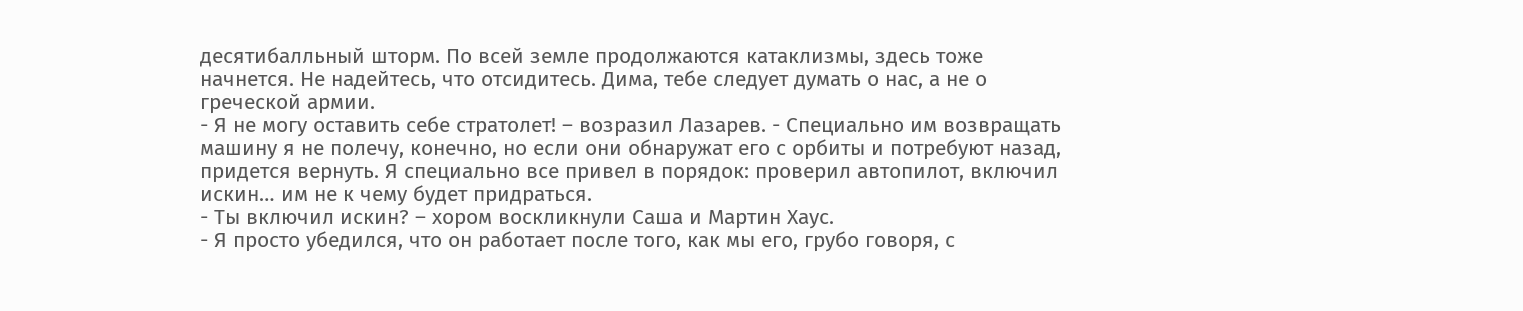десятибалльный шторм. По всей земле продолжаются катаклизмы, здесь тоже начнется. Не надейтесь, что отсидитесь. Дима, тебе следует думать о нас, а не о греческой армии.
- Я не могу оставить себе стратолет! – возразил Лазарев. - Специально им возвращать машину я не полечу, конечно, но если они обнаружат его с орбиты и потребуют назад, придется вернуть. Я специально все привел в порядок: проверил автопилот, включил искин… им не к чему будет придраться.
- Ты включил искин? – хором воскликнули Саша и Мартин Хаус.
- Я просто убедился, что он работает после того, как мы его, грубо говоря, с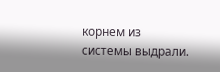корнем из системы выдрали.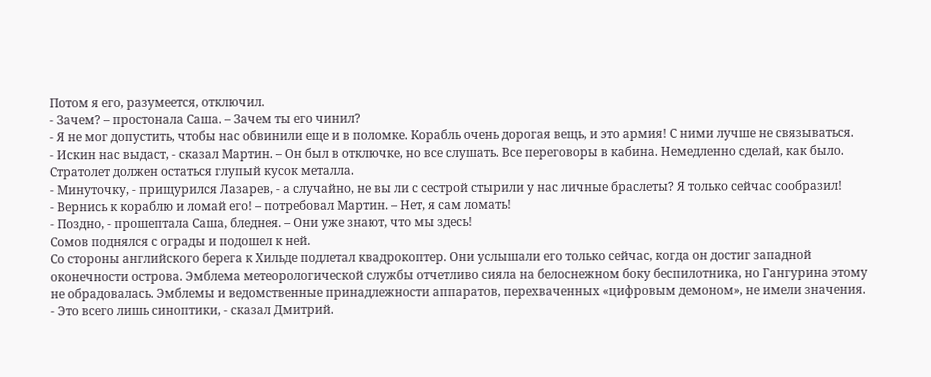Потом я его, разумеется, отключил.
- Зачем? – простонала Саша. – Зачем ты его чинил?
- Я не мог допустить, чтобы нас обвинили еще и в поломке. Корабль очень дорогая вещь, и это армия! С ними лучше не связываться.
- Искин нас выдаст, - сказал Мартин. – Он был в отключке, но все слушать. Все переговоры в кабина. Немедленно сделай, как было. Стратолет должен остаться глупый кусок металла.
- Минуточку, - прищурился Лазарев, - а случайно, не вы ли с сестрой стырили у нас личные браслеты? Я только сейчас сообразил!
- Вернись к кораблю и ломай его! – потребовал Мартин. – Нет, я сам ломать!
- Поздно, - прошептала Саша, бледнея. – Они уже знают, что мы здесь!
Сомов поднялся с ограды и подошел к ней.
Со стороны английского берега к Хильде подлетал квадрокоптер. Они услышали его только сейчас, когда он достиг западной оконечности острова. Эмблема метеорологической службы отчетливо сияла на белоснежном боку беспилотника, но Гангурина этому не обрадовалась. Эмблемы и ведомственные принадлежности аппаратов, перехваченных «цифровым демоном», не имели значения.
- Это всего лишь синоптики, - сказал Дмитрий.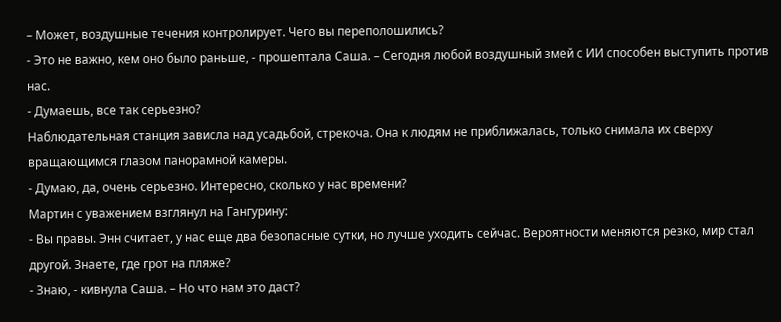– Может, воздушные течения контролирует. Чего вы переполошились?
- Это не важно, кем оно было раньше, - прошептала Саша. – Сегодня любой воздушный змей с ИИ способен выступить против нас.
- Думаешь, все так серьезно?
Наблюдательная станция зависла над усадьбой, стрекоча. Она к людям не приближалась, только снимала их сверху вращающимся глазом панорамной камеры.
- Думаю, да, очень серьезно. Интересно, сколько у нас времени?
Мартин с уважением взглянул на Гангурину:
- Вы правы. Энн считает, у нас еще два безопасные сутки, но лучше уходить сейчас. Вероятности меняются резко, мир стал другой. Знаете, где грот на пляже?
- Знаю, - кивнула Саша. – Но что нам это даст?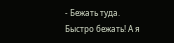- Бежать туда. Быстро бежать! А я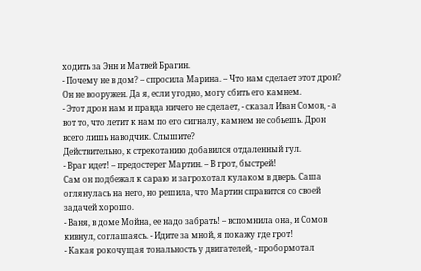ходить за Энн и Матвей Брагин.
- Почему не в дом? – спросила Марина. – Что нам сделает этот дрон? Он не вооружен. Да я, если угодно, могу сбить его камнем.
- Этот дрон нам и правда ничего не сделает, - сказал Иван Сомов, - а вот то, что летит к нам по его сигналу, камнем не собьешь. Дрон всего лишь наводчик. Слышите?
Действительно, к стрекотанию добавился отдаленный гул.
- Враг идет! – предостерег Мартин. – В грот, быстрей!
Сам он подбежал к сараю и загрохотал кулаком в дверь. Саша оглянулась на него, но решила, что Мартин справится со своей задачей хорошо.
- Ваня, в доме Мойна, ее надо забрать! – вспомнила она, и Сомов кивнул, соглашаясь. - Идите за мной, я покажу где грот!
- Какая рокочущая тональность у двигателей, - пробормотал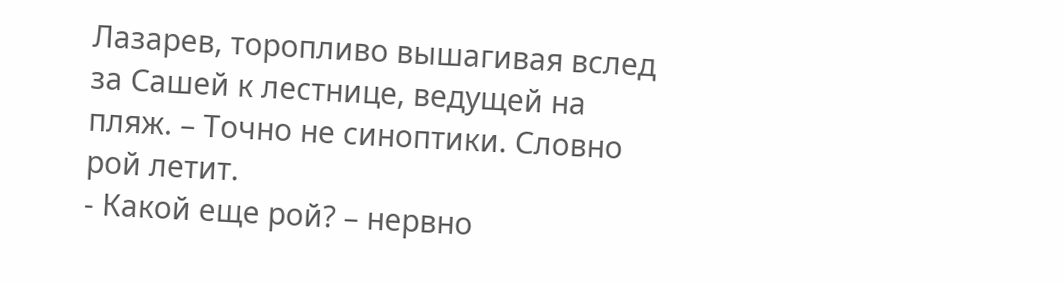Лазарев, торопливо вышагивая вслед за Сашей к лестнице, ведущей на пляж. – Точно не синоптики. Словно рой летит.
- Какой еще рой? – нервно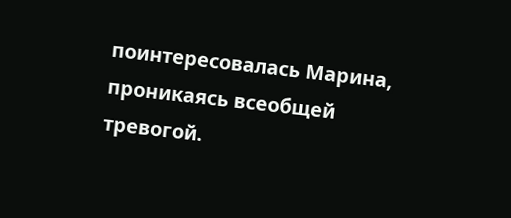поинтересовалась Марина, проникаясь всеобщей тревогой.